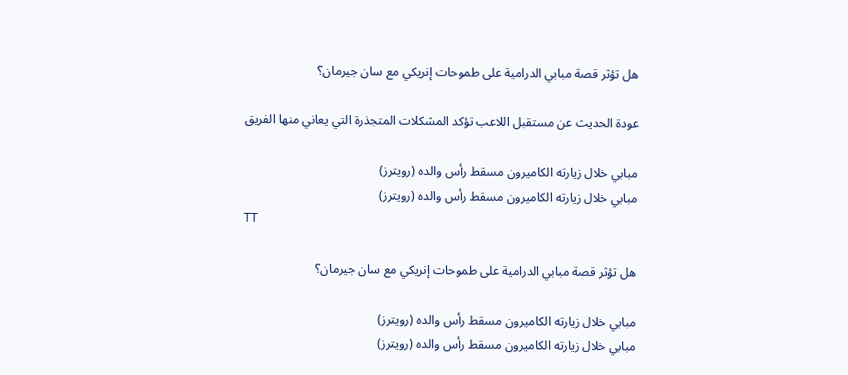هل تؤثر قصة مبابي الدرامية على طموحات إنريكي مع سان جيرمان؟

عودة الحديث عن مستقبل اللاعب تؤكد المشكلات المتجذرة التي يعاني منها الفريق

مبابي خلال زيارته الكاميرون مسقط رأس والده (رويترز)
مبابي خلال زيارته الكاميرون مسقط رأس والده (رويترز)
TT

هل تؤثر قصة مبابي الدرامية على طموحات إنريكي مع سان جيرمان؟

مبابي خلال زيارته الكاميرون مسقط رأس والده (رويترز)
مبابي خلال زيارته الكاميرون مسقط رأس والده (رويترز)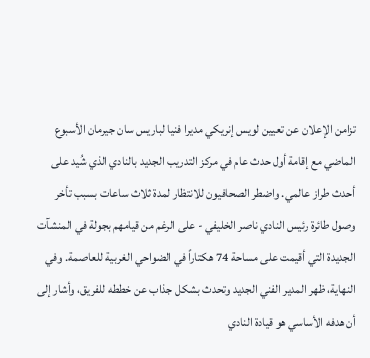تزامن الإعلان عن تعيين لويس إنريكي مديرا فنيا لباريس سان جيرمان الأسبوع الماضي مع إقامة أول حدث عام في مركز التدريب الجديد بالنادي الذي شُيد على أحدث طراز عالمي. واضطر الصحافيون للانتظار لمدة ثلاث ساعات بسبب تأخر وصول طائرة رئيس النادي ناصر الخليفي - على الرغم من قيامهم بجولة في المنشآت الجديدة التي أقيمت على مساحة 74 هكتاراً في الضواحي الغربية للعاصمة. وفي النهاية، ظهر المدير الفني الجديد وتحدث بشكل جذاب عن خططه للفريق، وأشار إلى أن هدفه الأساسي هو قيادة النادي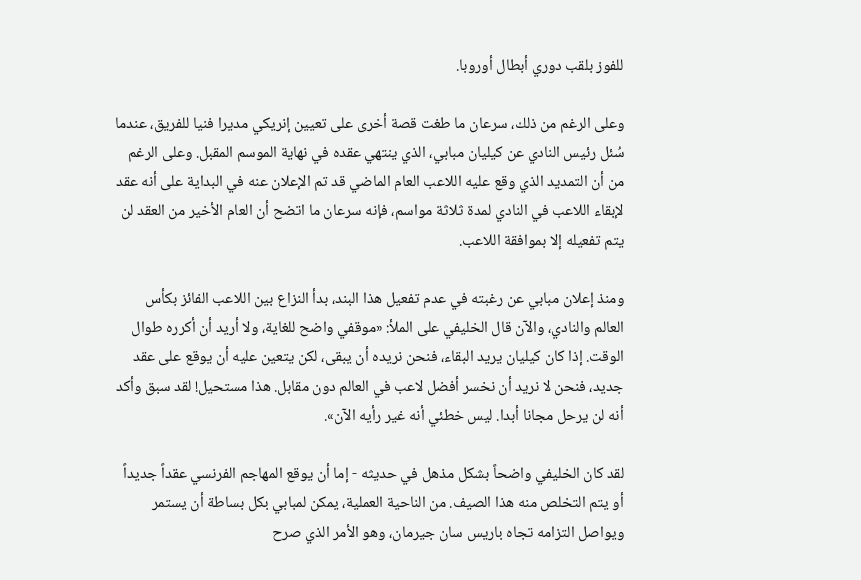للفوز بلقب دوري أبطال أوروبا.

وعلى الرغم من ذلك، سرعان ما طغت قصة أخرى على تعيين إنريكي مديرا فنيا للفريق، عندما سُئل رئيس النادي عن كيليان مبابي، الذي ينتهي عقده في نهاية الموسم المقبل. وعلى الرغم من أن التمديد الذي وقع عليه اللاعب العام الماضي قد تم الإعلان عنه في البداية على أنه عقد لإبقاء اللاعب في النادي لمدة ثلاثة مواسم، فإنه سرعان ما اتضح أن العام الأخير من العقد لن يتم تفعيله إلا بموافقة اللاعب.

ومنذ إعلان مبابي عن رغبته في عدم تفعيل هذا البند، بدأ النزاع بين اللاعب الفائز بكأس العالم والنادي، والآن قال الخليفي على الملأ: «موقفي واضح للغاية، ولا أريد أن أكرره طوال الوقت. إذا كان كيليان يريد البقاء، فنحن نريده أن يبقى، لكن يتعين عليه أن يوقع على عقد جديد، فنحن لا نريد أن نخسر أفضل لاعب في العالم دون مقابل. هذا مستحيل! لقد سبق وأكد أنه لن يرحل مجانا أبدا. ليس خطئي أنه غير رأيه الآن».

لقد كان الخليفي واضحاً بشكل مذهل في حديثه - إما أن يوقع المهاجم الفرنسي عقداً جديداً أو يتم التخلص منه هذا الصيف. من الناحية العملية، يمكن لمبابي بكل بساطة أن يستمر ويواصل التزامه تجاه باريس سان جيرمان، وهو الأمر الذي صرح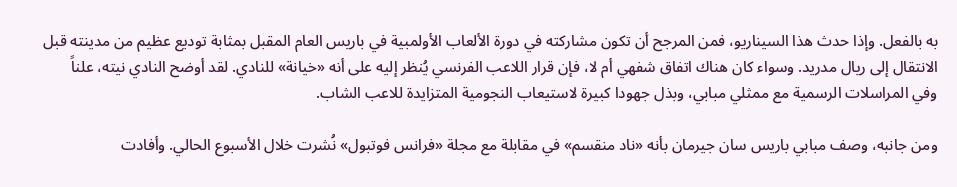به بالفعل. وإذا حدث هذا السيناريو، فمن المرجح أن تكون مشاركته في دورة الألعاب الأولمبية في باريس العام المقبل بمثابة توديع عظيم من مدينته قبل الانتقال إلى ريال مدريد. وسواء كان هناك اتفاق شفهي أم لا، فإن قرار اللاعب الفرنسي يُنظر إليه على أنه «خيانة» للنادي. لقد أوضح النادي نيته، علناً وفي المراسلات الرسمية مع ممثلي مبابي، وبذل جهودا كبيرة لاستيعاب النجومية المتزايدة للاعب الشاب.

ومن جانبه، وصف مبابي باريس سان جيرمان بأنه «ناد منقسم» في مقابلة مع مجلة «فرانس فوتبول» نُشرت خلال الأسبوع الحالي. وأفادت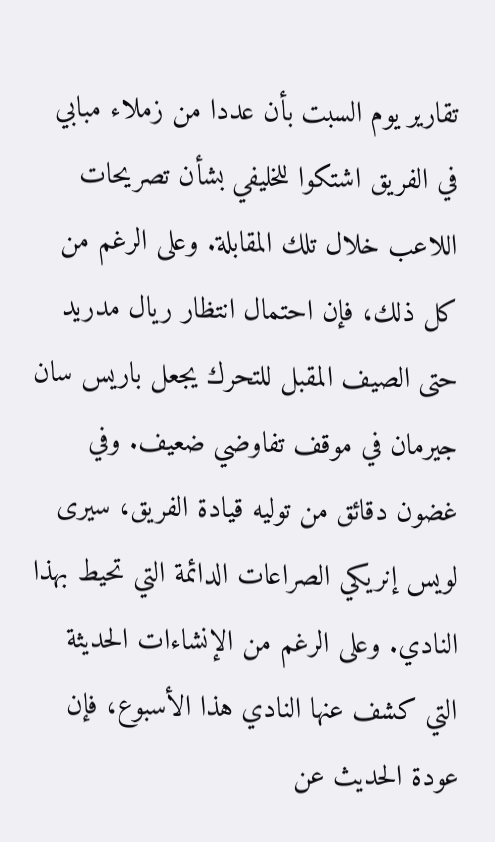تقارير يوم السبت بأن عددا من زملاء مبابي في الفريق اشتكوا للخليفي بشأن تصريحات اللاعب خلال تلك المقابلة. وعلى الرغم من كل ذلك، فإن احتمال انتظار ريال مدريد حتى الصيف المقبل للتحرك يجعل باريس سان جيرمان في موقف تفاوضي ضعيف. وفي غضون دقائق من توليه قيادة الفريق، سيرى لويس إنريكي الصراعات الدائمة التي تحيط بهذا النادي. وعلى الرغم من الإنشاءات الحديثة التي كشف عنها النادي هذا الأسبوع، فإن عودة الحديث عن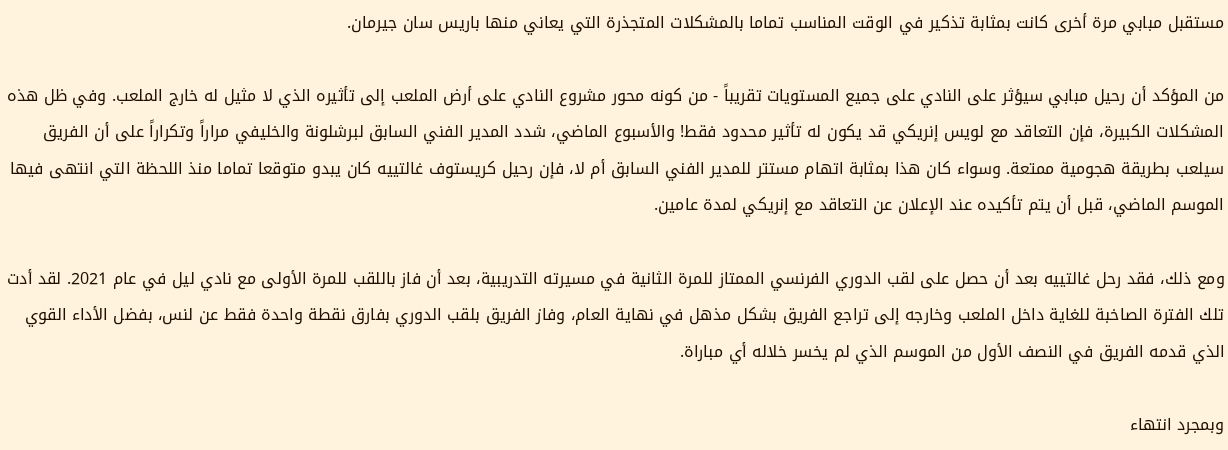مستقبل مبابي مرة أخرى كانت بمثابة تذكير في الوقت المناسب تماما بالمشكلات المتجذرة التي يعاني منها باريس سان جيرمان.

من المؤكد أن رحيل مبابي سيؤثر على النادي على جميع المستويات تقريباً - من كونه محور مشروع النادي على أرض الملعب إلى تأثيره الذي لا مثيل له خارج الملعب. وفي ظل هذه المشكلات الكبيرة، فإن التعاقد مع لويس إنريكي قد يكون له تأثير محدود فقط! والأسبوع الماضي، شدد المدير الفني السابق لبرشلونة والخليفي مراراً وتكراراً على أن الفريق سيلعب بطريقة هجومية ممتعة. وسواء كان هذا بمثابة اتهام مستتر للمدير الفني السابق أم لا، فإن رحيل كريستوف غالتييه كان يبدو متوقعا تماما منذ اللحظة التي انتهى فيها الموسم الماضي، قبل أن يتم تأكيده عند الإعلان عن التعاقد مع إنريكي لمدة عامين.

ومع ذلك، فقد رحل غالتييه بعد أن حصل على لقب الدوري الفرنسي الممتاز للمرة الثانية في مسيرته التدريبية، بعد أن فاز باللقب للمرة الأولى مع نادي ليل في عام 2021. لقد أدت تلك الفترة الصاخبة للغاية داخل الملعب وخارجه إلى تراجع الفريق بشكل مذهل في نهاية العام، وفاز الفريق بلقب الدوري بفارق نقطة واحدة فقط عن لنس، بفضل الأداء القوي الذي قدمه الفريق في النصف الأول من الموسم الذي لم يخسر خلاله أي مباراة.

وبمجرد انتهاء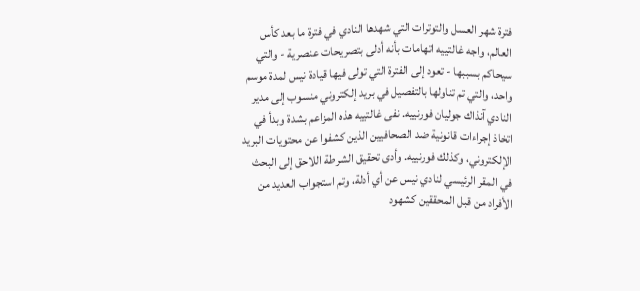فترة شهر العسل والتوترات التي شهدها النادي في فترة ما بعد كأس العالم، واجه غالتييه اتهامات بأنه أدلى بتصريحات عنصرية - والتي سيحاكم بسببها - تعود إلى الفترة التي تولى فيها قيادة نيس لمدة موسم واحد، والتي تم تناولها بالتفصيل في بريد إلكتروني منسوب إلى مدير النادي آنذاك جوليان فورنييه. نفى غالتييه هذه المزاعم بشدة وبدأ في اتخاذ إجراءات قانونية ضد الصحافيين الذين كشفوا عن محتويات البريد الإلكتروني، وكذلك فورنييه. وأدى تحقيق الشرطة اللاحق إلى البحث في المقر الرئيسي لنادي نيس عن أي أدلة، وتم استجواب العديد من الأفراد من قبل المحققين كشهود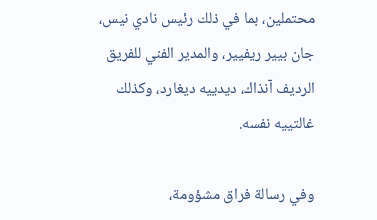محتملين، بما في ذلك رئيس نادي نيس، جان بيير ريفيير، والمدير الفني للفريق الرديف آنذاك، ديدييه ديغارد، وكذلك غالتييه نفسه.

وفي رسالة فراق مشؤومة،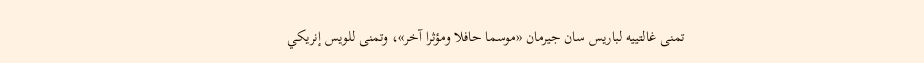تمنى غالتييه لباريس سان جيرمان «موسما حافلا ومؤثرا آخر»، وتمنى للويس إنريكي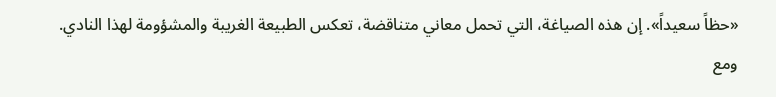«حظاً سعيداً». إن هذه الصياغة، التي تحمل معاني متناقضة، تعكس الطبيعة الغريبة والمشؤومة لهذا النادي. ومع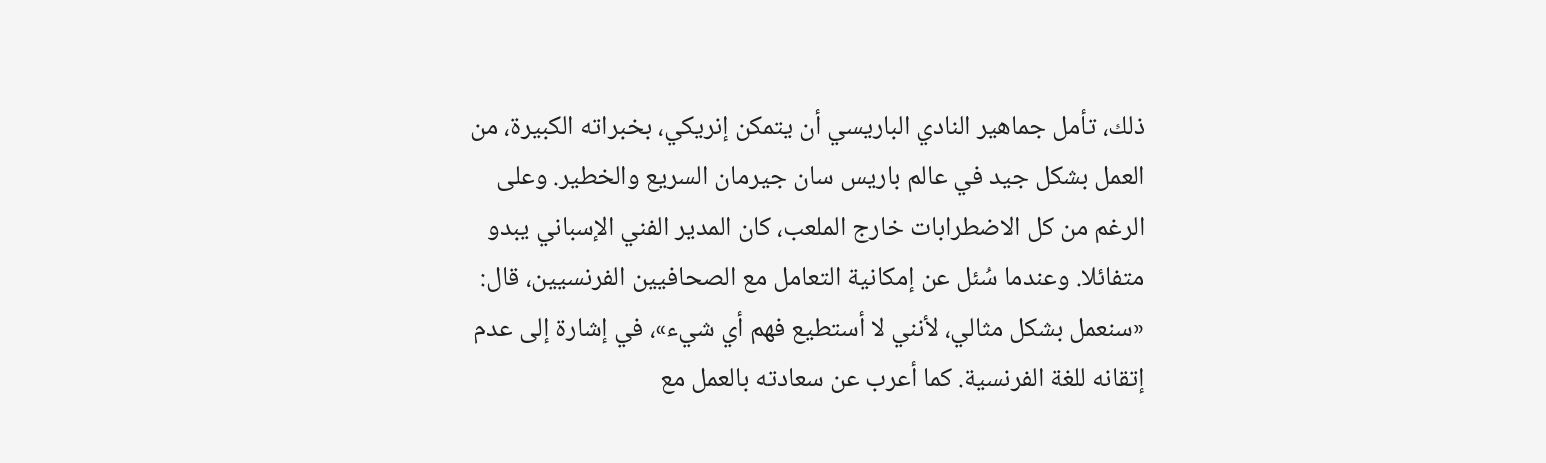ذلك، تأمل جماهير النادي الباريسي أن يتمكن إنريكي، بخبراته الكبيرة، من العمل بشكل جيد في عالم باريس سان جيرمان السريع والخطير. وعلى الرغم من كل الاضطرابات خارج الملعب، كان المدير الفني الإسباني يبدو متفائلا. وعندما سُئل عن إمكانية التعامل مع الصحافيين الفرنسيين، قال: «سنعمل بشكل مثالي، لأنني لا أستطيع فهم أي شيء»، في إشارة إلى عدم إتقانه للغة الفرنسية. كما أعرب عن سعادته بالعمل مع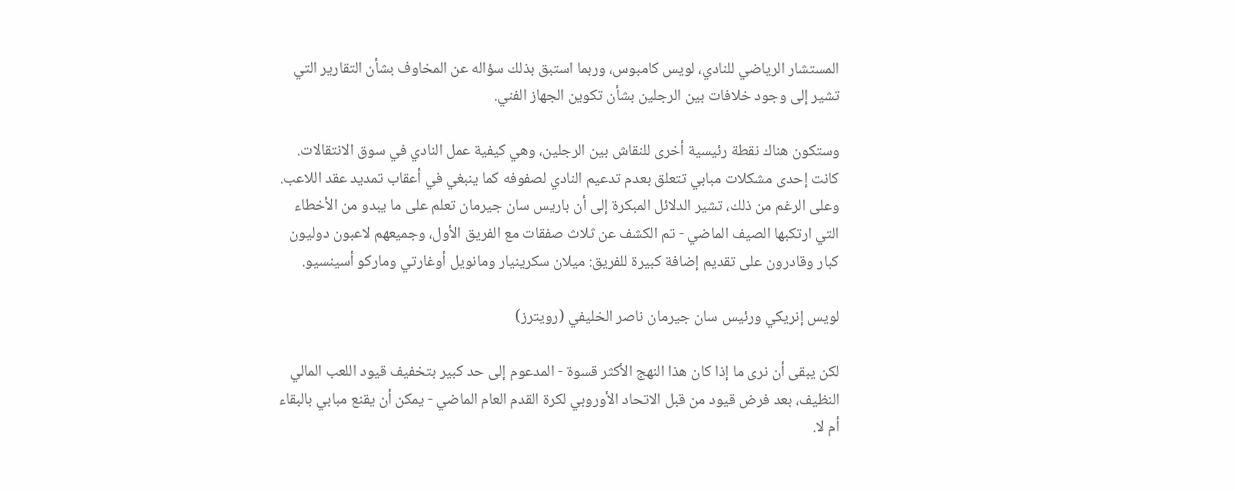المستشار الرياضي للنادي، لويس كامبوس، وربما استبق بذلك سؤاله عن المخاوف بشأن التقارير التي تشير إلى وجود خلافات بين الرجلين بشأن تكوين الجهاز الفني.

وستكون هناك نقطة رئيسية أخرى للنقاش بين الرجلين، وهي كيفية عمل النادي في سوق الانتقالات. كانت إحدى مشكلات مبابي تتعلق بعدم تدعيم النادي لصفوفه كما ينبغي في أعقاب تمديد عقد اللاعب. وعلى الرغم من ذلك، تشير الدلائل المبكرة إلى أن باريس سان جيرمان تعلم على ما يبدو من الأخطاء التي ارتكبها الصيف الماضي - تم الكشف عن ثلاث صفقات مع الفريق الأول، وجميعهم لاعبون دوليون كبار وقادرون على تقديم إضافة كبيرة للفريق: ميلان سكرينيار ومانويل أوغارتي وماركو أسينسيو.

لويس إنريكي ورئيس سان جيرمان ناصر الخليفي (رويترز)

لكن يبقى أن نرى ما إذا كان هذا النهج الأكثر قسوة - المدعوم إلى حد كبير بتخفيف قيود اللعب المالي النظيف، بعد فرض قيود من قبل الاتحاد الأوروبي لكرة القدم العام الماضي - يمكن أن يقنع مبابي بالبقاء أم لا.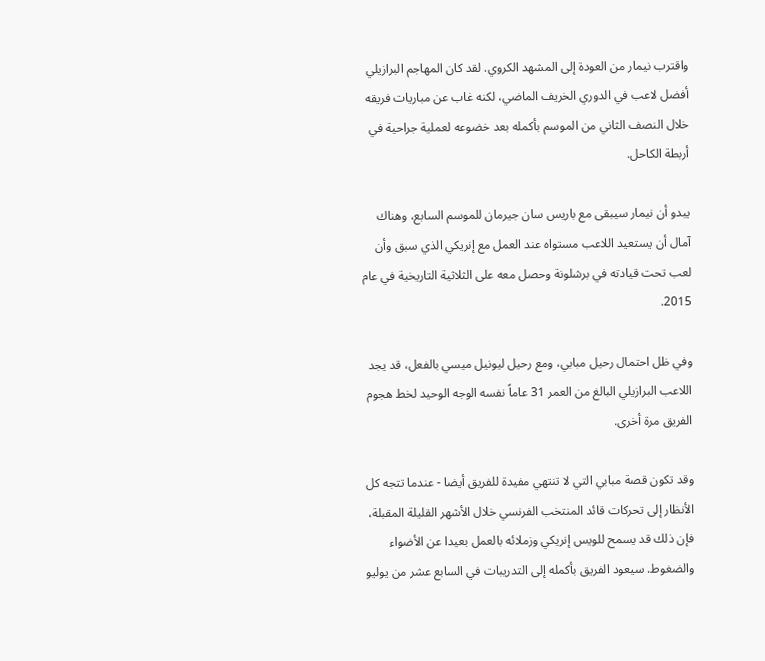واقترب نيمار من العودة إلى المشهد الكروي. لقد كان المهاجم البرازيلي أفضل لاعب في الدوري الخريف الماضي، لكنه غاب عن مباريات فريقه خلال النصف الثاني من الموسم بأكمله بعد خضوعه لعملية جراحية في أربطة الكاحل.

يبدو أن نيمار سيبقى مع باريس سان جيرمان للموسم السابع، وهناك آمال أن يستعيد اللاعب مستواه عند العمل مع إنريكي الذي سبق وأن لعب تحت قيادته في برشلونة وحصل معه على الثلاثية التاريخية في عام 2015.

وفي ظل احتمال رحيل مبابي، ومع رحيل ليونيل ميسي بالفعل، قد يجد اللاعب البرازيلي البالغ من العمر 31 عاماً نفسه الوجه الوحيد لخط هجوم الفريق مرة أخرى.

وقد تكون قصة مبابي التي لا تنتهي مفيدة للفريق أيضا - عندما تتجه كل الأنظار إلى تحركات قائد المنتخب الفرنسي خلال الأشهر القليلة المقبلة، فإن ذلك قد يسمح للويس إنريكي وزملائه بالعمل بعيدا عن الأضواء والضغوط. سيعود الفريق بأكمله إلى التدريبات في السابع عشر من يوليو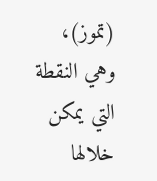(تموز)، وهي النقطة التي يمكن خلالها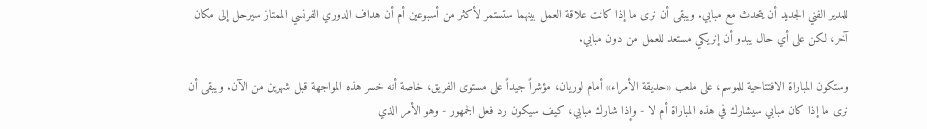للمدير الفني الجديد أن يتحدث مع مبابي. ويبقى أن نرى ما إذا كانت علاقة العمل بينهما ستستمر لأكثر من أسبوعين أم أن هداف الدوري الفرنسي الممتاز سيرحل إلى مكان آخر، لكن على أي حال يبدو أن إنريكي مستعد للعمل من دون مبابي.

وستكون المباراة الافتتاحية للموسم، على ملعب «حديقة الأمراء» أمام لوريان، مؤشراً جيداً على مستوى الفريق، خاصة أنه خسر هذه المواجهة قبل شهرين من الآن. ويبقى أن نرى ما إذا كان مبابي سيشارك في هذه المباراة أم لا - وإذا شارك مبابي، كيف سيكون رد فعل الجمهور - وهو الأمر الذي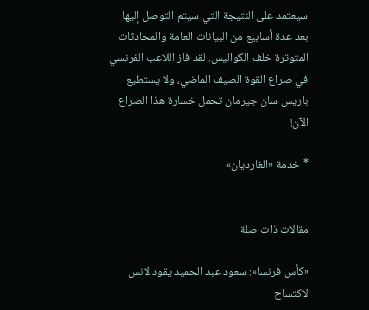سيعتمد على النتيجة التي سيتم التوصل إليها بعد عدة أسابيع من البيانات العامة والمحادثات المتوترة خلف الكواليس. لقد فاز اللاعب الفرنسي في صراع القوة الصيف الماضي، ولا يستطيع باريس سان جيرمان تحمل خسارة هذا الصراع الآن!

* خدمة «الغارديان»


مقالات ذات صلة

«كأس فرنسا»: سعود عبد الحميد يقود لانس لاكتساح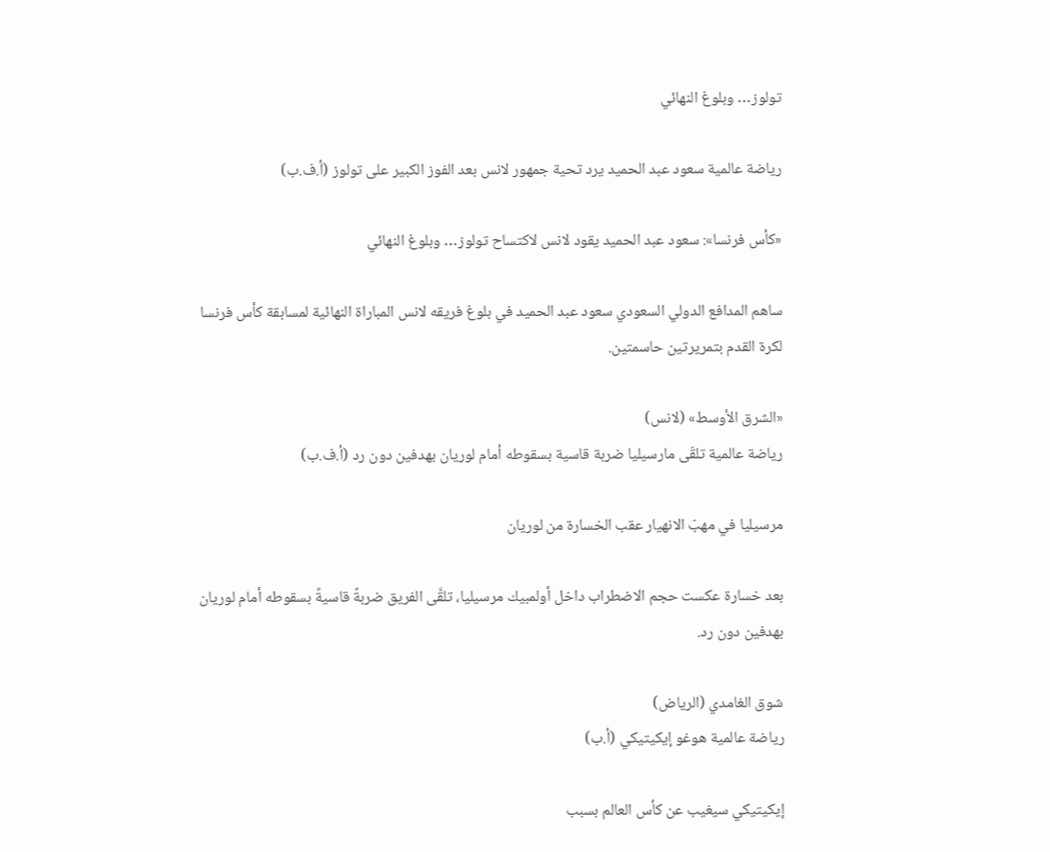تولوز… وبلوغ النهائي

رياضة عالمية سعود عبد الحميد يرد تحية جمهور لانس بعد الفوز الكبير على تولوز (أ.ف.ب)

«كأس فرنسا»: سعود عبد الحميد يقود لانس لاكتساح تولوز… وبلوغ النهائي

ساهم المدافع الدولي السعودي سعود عبد الحميد في بلوغ فريقه لانس المباراة النهائية لمسابقة كأس فرنسا لكرة القدم بتمريرتين حاسمتين.

«الشرق الأوسط» (لانس)
رياضة عالمية تلقّى مارسيليا ضربة قاسية بسقوطه أمام لوريان بهدفين دون رد (أ.ف.ب)

مرسيليا في مهبّ الانهيار عقب الخسارة من لوريان

بعد خسارة عكست حجم الاضطراب داخل أولمبيك مرسيليا، تلقَّى الفريق ضربةً قاسيةً بسقوطه أمام لوريان بهدفين دون رد.

شوق الغامدي (الرياض)
رياضة عالمية هوغو إيكيتيكي (أ.ب)

إيكيتيكي سيغيب عن كأس العالم بسبب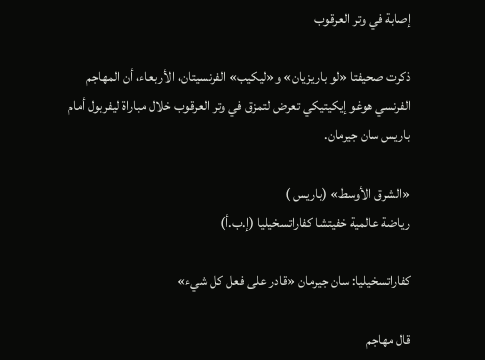إصابة في وتر العرقوب

ذكرت صحيفتا «لو باريزيان» و«ليكيب» الفرنسيتان، الأربعاء، أن المهاجم الفرنسي هوغو إيكيتيكي تعرض لتمزق في وتر العرقوب خلال مباراة ليفربول أمام باريس سان جيرمان.

«الشرق الأوسط» (باريس )
رياضة عالمية خفيتشا كفاراتسخيليا (إ.ب.أ)

كفاراتسخيليا: سان جيرمان «قادر على فعل كل شيء»

قال مهاجم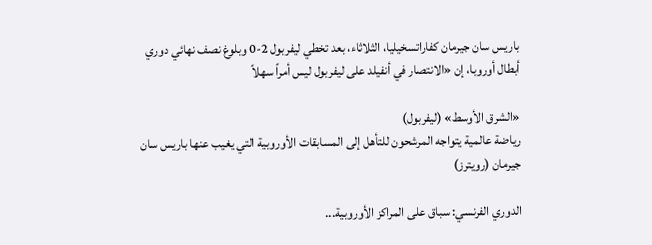باريس سان جيرمان كفاراتسخيليا، الثلاثاء، بعد تخطي ليفربول 2-0 وبلوغ نصف نهائي دوري أبطال أوروبا، إن «الانتصار في أنفيلد على ليفربول ليس أمراً سهلاً

«الشرق الأوسط» (ليفربول)
رياضة عالمية يتواجه المرشحون للتأهل إلى المسابقات الأوروبية التي يغيب عنها باريس سان جيرمان (رويترز)

الدوري الفرنسي: سباق على المراكز الأوروبية...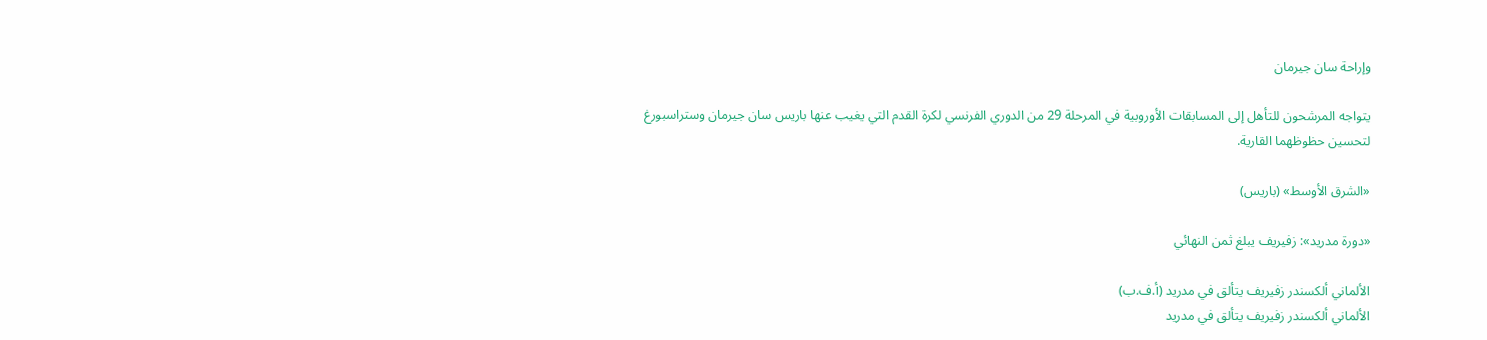وإراحة سان جيرمان

يتواجه المرشحون للتأهل إلى المسابقات الأوروبية في المرحلة 29 من الدوري الفرنسي لكرة القدم التي يغيب عنها باريس سان جيرمان وستراسبورغ لتحسين حظوظهما القارية.

«الشرق الأوسط» (باريس)

«دورة مدريد»: زفيريف يبلغ ثمن النهائي

الألماني ألكسندر زفيريف يتألق في مدريد (أ.ف.ب)
الألماني ألكسندر زفيريف يتألق في مدريد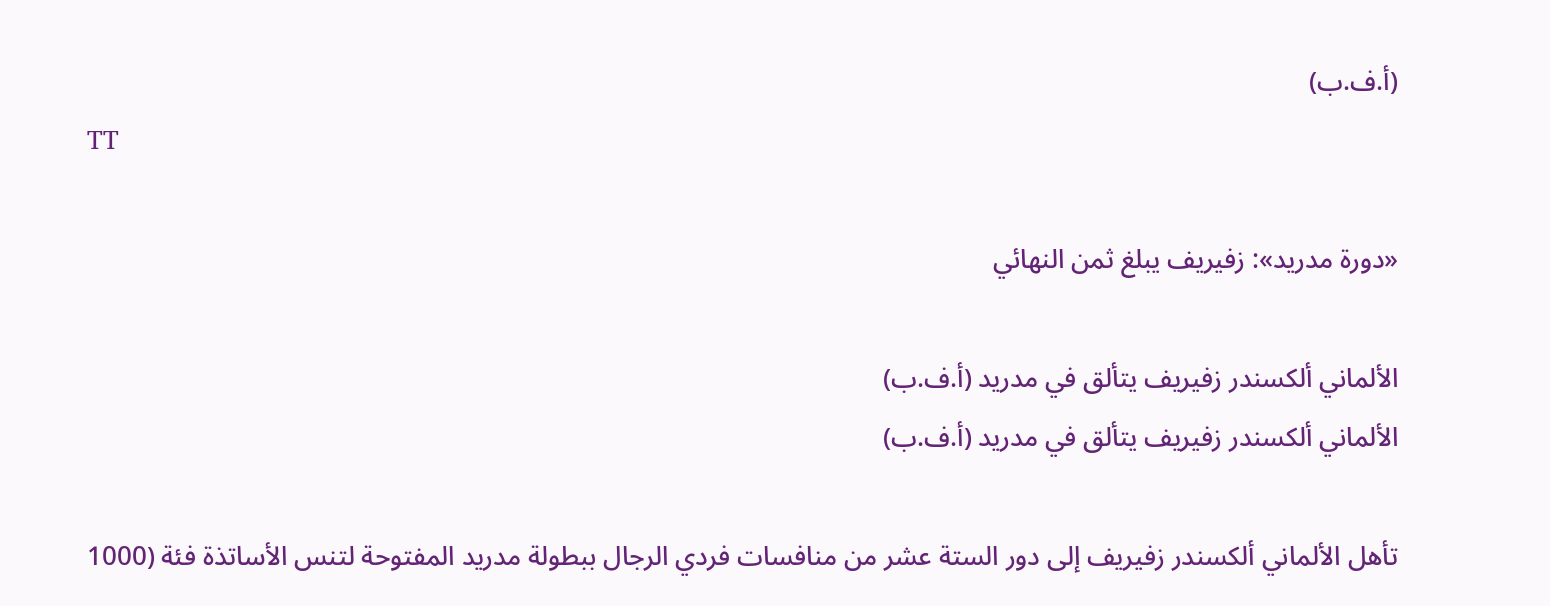(أ.ف.ب)
TT

«دورة مدريد»: زفيريف يبلغ ثمن النهائي

الألماني ألكسندر زفيريف يتألق في مدريد (أ.ف.ب)
الألماني ألكسندر زفيريف يتألق في مدريد (أ.ف.ب)

تأهل الألماني ألكسندر زفيريف إلى دور الستة عشر من منافسات فردي الرجال ببطولة مدريد المفتوحة لتنس الأساتذة فئة (1000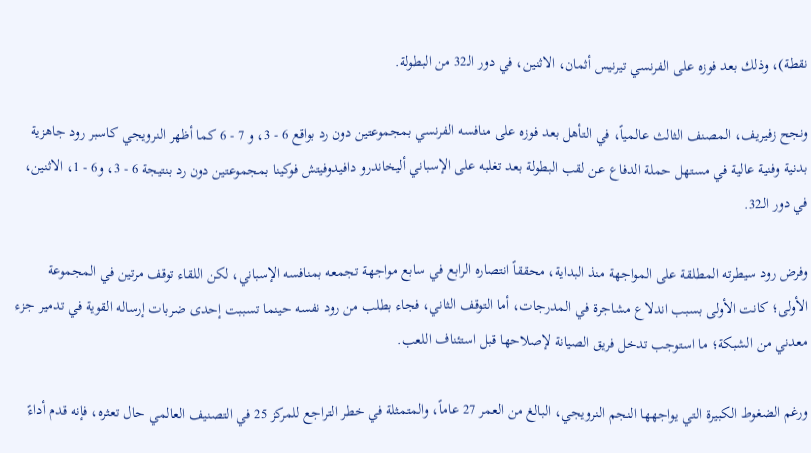نقطة)، وذلك بعد فوزه على الفرنسي تيرنيس أثمان، الاثنين، في دور الـ32 من البطولة.

ونجح زفيريف، المصنف الثالث عالمياً، في التأهل بعد فوزه على منافسه الفرنسي بمجموعتين دون رد بواقع 6 - 3، و 7 - 6 كما أظهر النرويجي كاسبر رود جاهزية بدنية وفنية عالية في مستهل حملة الدفاع عن لقب البطولة بعد تغلبه على الإسباني أليخاندرو دافيدوفيتش فوكينا بمجموعتين دون رد بنتيجة 6 - 3، و6 - 1، الاثنين، في دور الـ32.

وفرض رود سيطرته المطلقة على المواجهة منذ البداية، محققاً انتصاره الرابع في سابع مواجهة تجمعه بمنافسه الإسباني، لكن اللقاء توقف مرتين في المجموعة الأولى؛ كانت الأولى بسبب اندلاع مشاجرة في المدرجات، أما التوقف الثاني، فجاء بطلب من رود نفسه حينما تسببت إحدى ضربات إرساله القوية في تدمير جزء معدني من الشبكة؛ ما استوجب تدخل فريق الصيانة لإصلاحها قبل استئناف اللعب.

ورغم الضغوط الكبيرة التي يواجهها النجم النرويجي، البالغ من العمر 27 عاماً، والمتمثلة في خطر التراجع للمركز 25 في التصنيف العالمي حال تعثره، فإنه قدم أداءً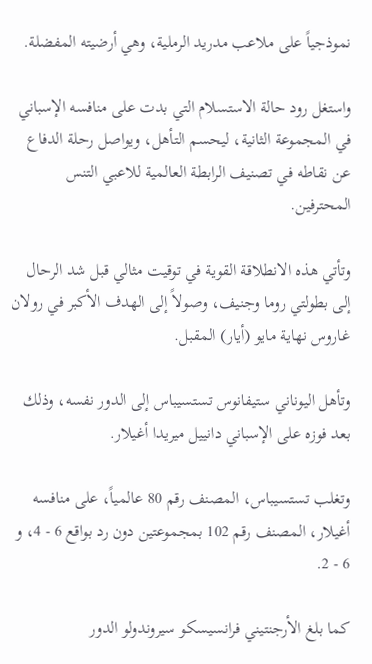نموذجياً على ملاعب مدريد الرملية، وهي أرضيته المفضلة.

واستغل رود حالة الاستسلام التي بدت على منافسه الإسباني في المجموعة الثانية، ليحسم التأهل، ويواصل رحلة الدفاع عن نقاطه في تصنيف الرابطة العالمية للاعبي التنس المحترفين.

وتأتي هذه الانطلاقة القوية في توقيت مثالي قبل شد الرحال إلى بطولتي روما وجنيف، وصولاً إلى الهدف الأكبر في رولان غاروس نهاية مايو (أيار) المقبل.

وتأهل اليوناني ستيفانوس تستسيباس إلى الدور نفسه، وذلك بعد فوزه على الإسباني دانييل ميريدا أغيلار.

وتغلب تستسيباس، المصنف رقم 80 عالمياً، على منافسه أغيلار، المصنف رقم 102 بمجموعتين دون رد بواقع 6 - 4، و 6 - 2.

كما بلغ الأرجنتيني فرانسيسكو سيروندولو الدور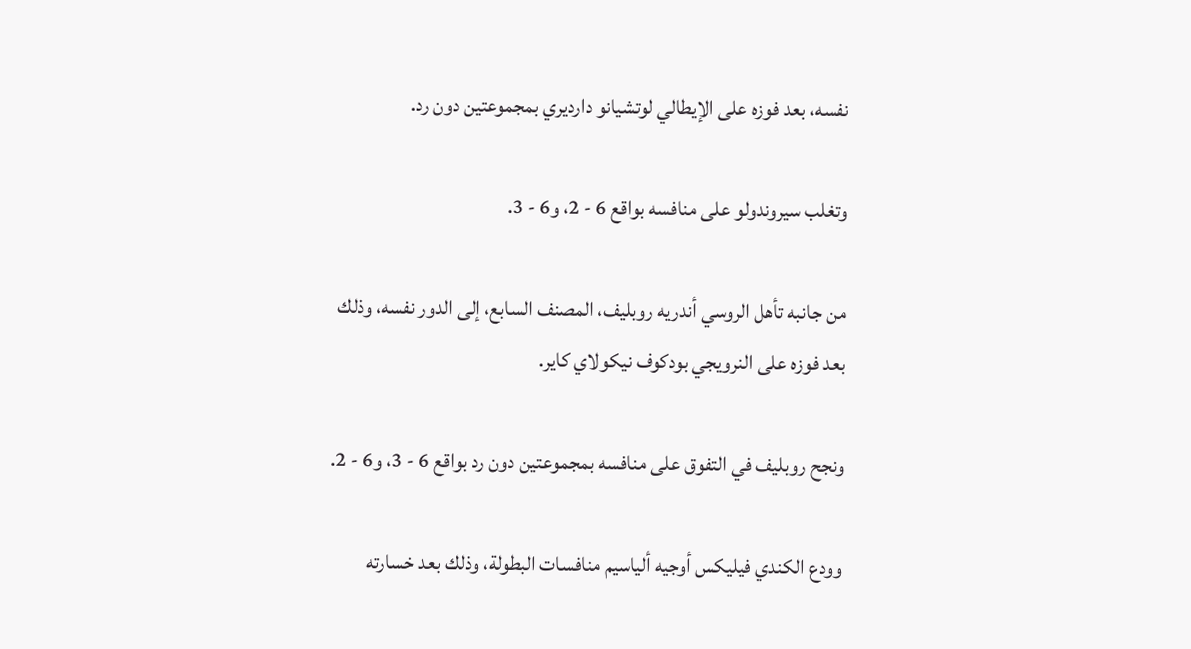نفسه، بعد فوزه على الإيطالي لوتشيانو دارديري بمجموعتين دون رد.

وتغلب سيروندولو على منافسه بواقع 6 - 2، و6 - 3.

من جانبه تأهل الروسي أندريه روبليف، المصنف السابع، إلى الدور نفسه، وذلك بعد فوزه على النرويجي بودكوف نيكولاي كاير.

ونجح روبليف في التفوق على منافسه بمجموعتين دون رد بواقع 6 - 3، و6 - 2.

وودع الكندي فيليكس أوجيه ألياسيم منافسات البطولة، وذلك بعد خسارته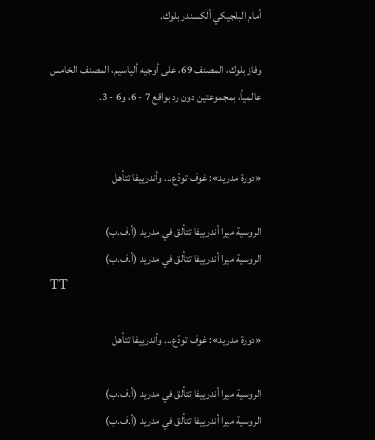أمام البلجيكي ألكسندر بلوك.

وفاز بلوك، المصنف 69، على أوجيه ألياسيم، المصنف الخامس عالمياً، بمجموعتين دون رد بواقع 7 - 6، و6 - 3.


«دورة مدريد»: غوف تودّع... وأندرييفا تتأهل

الروسية ميرا أندرييفا تتألق في مدريد (أ.ف.ب)
الروسية ميرا أندرييفا تتألق في مدريد (أ.ف.ب)
TT

«دورة مدريد»: غوف تودّع... وأندرييفا تتأهل

الروسية ميرا أندرييفا تتألق في مدريد (أ.ف.ب)
الروسية ميرا أندرييفا تتألق في مدريد (أ.ف.ب)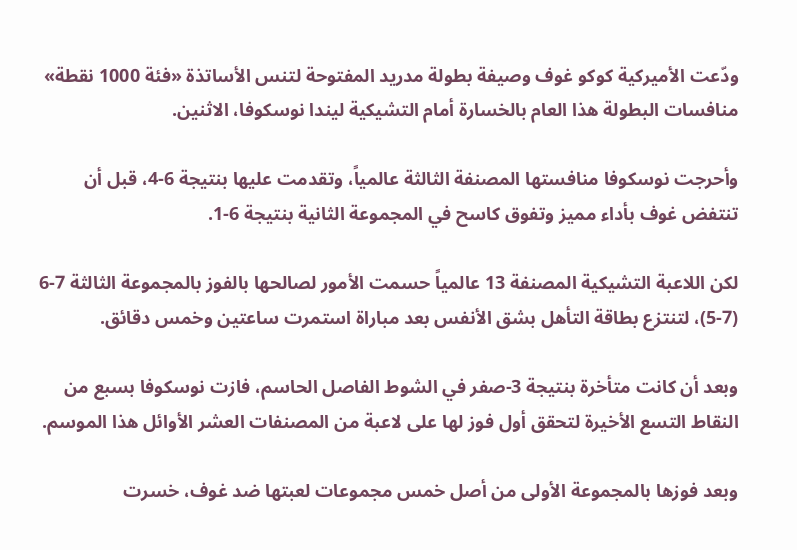ودّعت الأميركية كوكو غوف وصيفة بطولة مدريد المفتوحة لتنس الأساتذة «فئة 1000 نقطة» منافسات البطولة هذا العام بالخسارة أمام التشيكية ليندا نوسكوفا، الاثنين.

وأحرجت نوسكوفا منافستها المصنفة الثالثة عالمياً، وتقدمت عليها بنتيجة 6-4، قبل أن تنتفض غوف بأداء مميز وتفوق كاسح في المجموعة الثانية بنتيجة 6-1.

لكن اللاعبة التشيكية المصنفة 13 عالمياً حسمت الأمور لصالحها بالفوز بالمجموعة الثالثة 7-6 (7-5)، لتنتزع بطاقة التأهل بشق الأنفس بعد مباراة استمرت ساعتين وخمس دقائق.

وبعد أن كانت متأخرة بنتيجة 3-صفر في الشوط الفاصل الحاسم، فازت نوسكوفا بسبع من النقاط التسع الأخيرة لتحقق أول فوز لها على لاعبة من المصنفات العشر الأوائل هذا الموسم.

وبعد فوزها بالمجموعة الأولى من أصل خمس مجموعات لعبتها ضد غوف، خسرت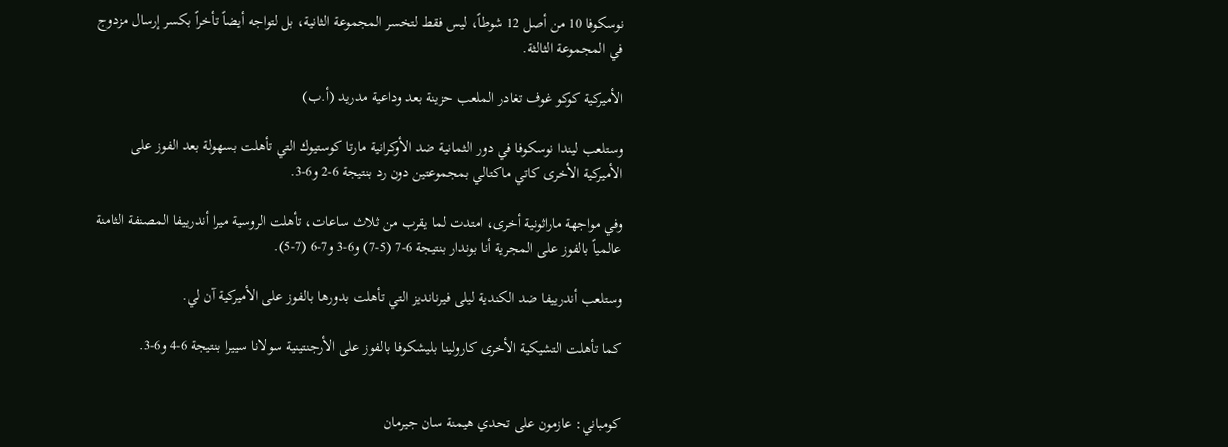نوسكوفا 10 من أصل 12 شوطاً، ليس فقط لتخسر المجموعة الثانية، بل لتواجه أيضاً تأخراً بكسر إرسال مزدوج في المجموعة الثالثة.

الأميركية كوكو غوف تغادر الملعب حزينة بعد وداعية مدريد (أ.ب)

وستلعب ليندا نوسكوفا في دور الثمانية ضد الأوكرانية مارتا كوستيوك التي تأهلت بسهولة بعد الفوز على الأميركية الأخرى كاتي ماكتالي بمجموعتين دون رد بنتيجة 6-2 و6-3.

وفي مواجهة ماراثونية أخرى، امتدت لما يقرب من ثلاث ساعات، تأهلت الروسية ميرا أندرييفا المصنفة الثامنة عالمياً بالفوز على المجرية أنا بوندار بنتيجة 6-7 (5-7) و6-3 و7-6 (7-5).

وستلعب أندرييفا ضد الكندية ليلى فيرنانديز التي تأهلت بدورها بالفوز على الأميركية آن لي.

كما تأهلت التشيكية الأخرى كارولينا بليشكوفا بالفوز على الأرجنتينية سولانا سييرا بنتيجة 6-4 و6-3.


كومباني: عازمون على تحدي هيمنة سان جيرمان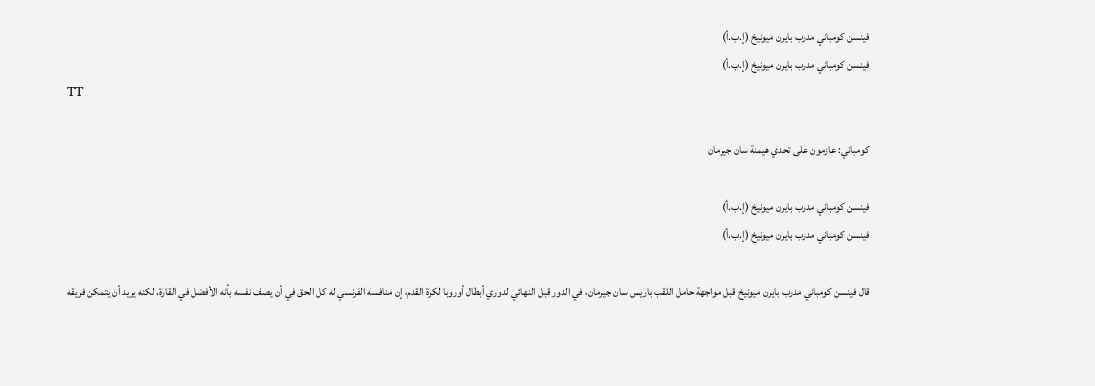فينسن كومباني مدرب بايرن ميونيخ (إ.ب.أ)
فينسن كومباني مدرب بايرن ميونيخ (إ.ب.أ)
TT

كومباني: عازمون على تحدي هيمنة سان جيرمان

فينسن كومباني مدرب بايرن ميونيخ (إ.ب.أ)
فينسن كومباني مدرب بايرن ميونيخ (إ.ب.أ)

قال فينسن كومباني مدرب بايرن ميونيخ قبل مواجهة حامل اللقب باريس سان جيرمان، في الدور قبل النهائي لدوري أبطال أوروبا لكرة القدم، إن منافسه الفرنسي له كل الحق في أن يصف نفسه بأنه الأفضل في القارة، لكنه يريد أن يتمكن فريقه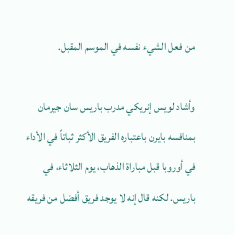من فعل الشيء نفسه في الموسم المقبل.

وأشاد لويس إنريكي مدرب باريس سان جيرمان بمنافسه بايرن باعتباره الفريق الأكثر ثباتاً في الأداء في أوروبا قبل مباراة الذهاب، يوم الثلاثاء، في باريس. لكنه قال إنه لا يوجد فريق أفضل من فريقه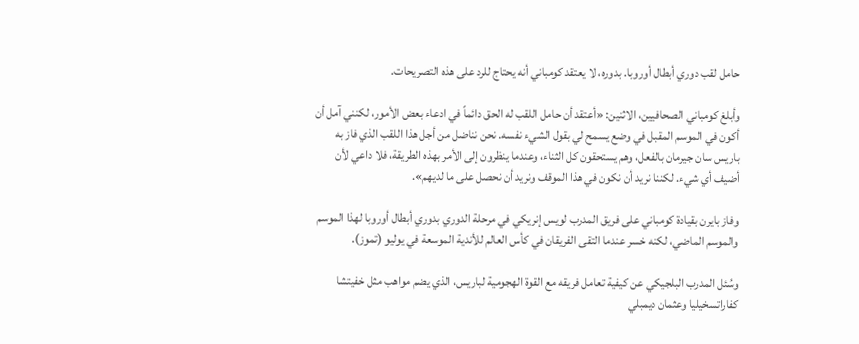حامل لقب دوري أبطال أوروبا. بدوره، لا يعتقد كومباني أنه يحتاج للرد على هذه التصريحات.

وأبلغ كومباني الصحافيين، الاثنين: «أعتقد أن حامل اللقب له الحق دائماً في ادعاء بعض الأمور، لكنني آمل أن أكون في الموسم المقبل في وضع يسمح لي بقول الشيء نفسه. نحن نناضل من أجل هذا اللقب الذي فاز به باريس سان جيرمان بالفعل، وهم يستحقون كل الثناء، وعندما ينظرون إلى الأمر بهذه الطريقة، فلا داعي لأن أضيف أي شيء. لكننا نريد أن نكون في هذا الموقف ونريد أن نحصل على ما لديهم».

وفاز بايرن بقيادة كومباني على فريق المدرب لويس إنريكي في مرحلة الدوري بدوري أبطال أوروبا لهذا الموسم والموسم الماضي، لكنه خسر عندما التقى الفريقان في كأس العالم للأندية الموسعة في يوليو (تموز).

وسُئل المدرب البلجيكي عن كيفية تعامل فريقه مع القوة الهجومية لباريس، الذي يضم مواهب مثل خفيتشا كفاراتسخيليا وعثمان ديمبلي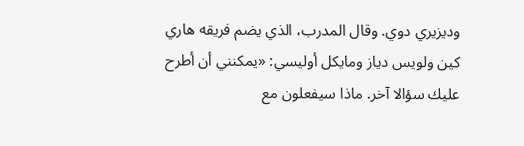وديزيري دوي. وقال المدرب، الذي يضم فريقه هاري كين ولويس دياز ومايكل أوليسي: «يمكنني أن أطرح عليك سؤالا آخر. ماذا سيفعلون مع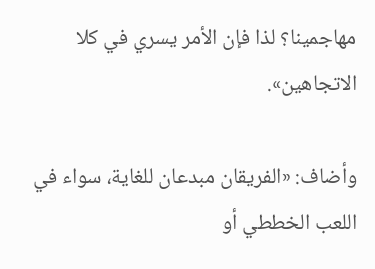مهاجمينا؟ لذا فإن الأمر يسري في كلا الاتجاهين».

وأضاف: «الفريقان مبدعان للغاية، سواء في اللعب الخططي أو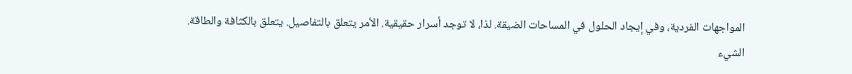المواجهات الفردية، وفي إيجاد الحلول في المساحات الضيقة. لذا، لا توجد أسرار حقيقية. الأمر يتعلق بالتفاصيل. يتعلق بالكثافة والطاقة. الشيء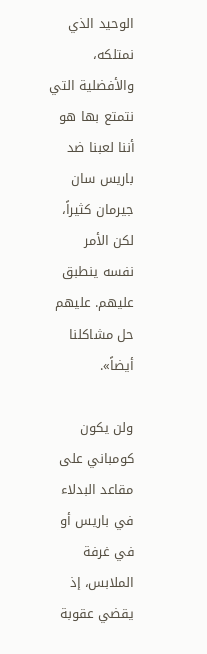الوحيد الذي نمتلكه، والأفضلية التي نتمتع بها هو أننا لعبنا ضد باريس سان جيرمان كثيراً، لكن الأمر نفسه ينطبق عليهم. عليهم حل مشاكلنا أيضاً».

ولن يكون كومباني على مقاعد البدلاء في باريس أو في غرفة الملابس، إذ يقضي عقوبة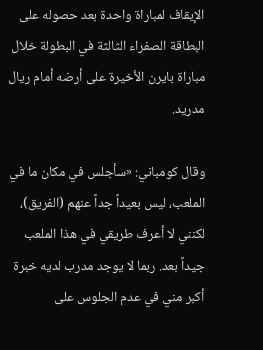الإيقاف لمباراة واحدة بعد حصوله على البطاقة الصفراء الثالثة في البطولة خلال مباراة بايرن الأخيرة على أرضه أمام ريال مدريد.

وقال كومباني: «سأجلس في مكان ما في الملعب، ليس بعيداً جداً عنهم (الفريق)، لكنني لا أعرف طريقي في هذا الملعب جيداً بعد. ربما لا يوجد مدرب لديه خبرة أكبر مني في عدم الجلوس على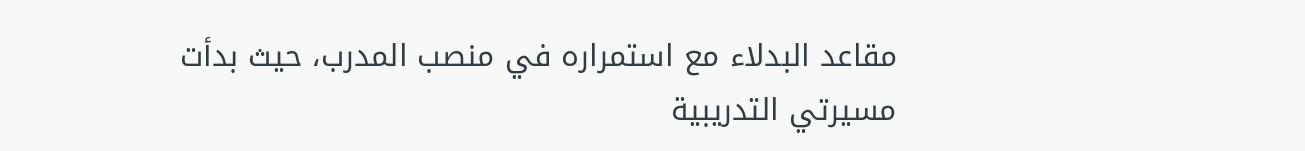مقاعد البدلاء مع استمراره في منصب المدرب، حيث بدأت مسيرتي التدريبية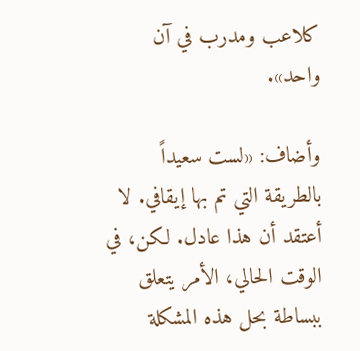كلاعب ومدرب في آن واحد».

وأضاف: «لست سعيداً بالطريقة التي تم بها إيقافي. لا أعتقد أن هذا عادل. لكن، في الوقت الحالي، الأمر يتعلق ببساطة بحل هذه المشكلة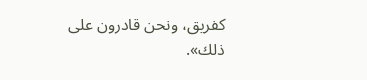كفريق، ونحن قادرون على ذلك».